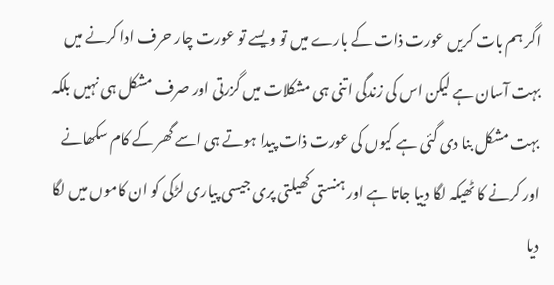اگر ہم بات کریں عورت ذات کے بارے میں تو ویسے تو عورت چار حرف ادا کرنے میں بہت آسان ہے لیکن اس کی زندگی اتنی ہی مشکلات میں گزرتی اور صرف مشکل ہی نہیں بلکہ بہت مشکل بنا دی گئی ہے کیوں کی عورت ذات پیدا ہوتے ہی اسے گھر کے کام سکھانے اور کرنے کا ٹھیکہ لگا دییا جاتا ہے اور ہنستی کھیلتی پری جیسی پیاری لڑکی کو ان کاموں میں لگا دیا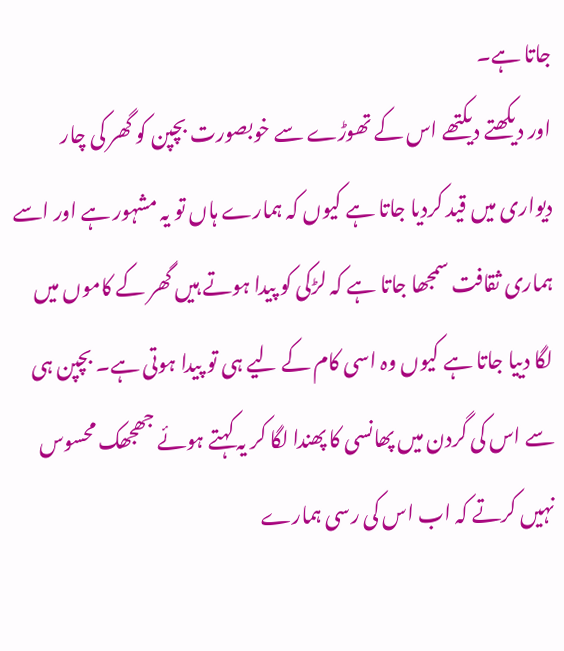جاتا ہے۔
اور دیکھتے دیکتھے اس کے تھوڑے سے خوبصورت بچپن کو گھر کی چار دیواری میں قید کردیا جاتا ہے کیوں کہ ہمارے ہاں تو یہ مشہور ہے اور اسے ہماری ثقافت سمجھا جاتا ہے کہ لڑکی کو پیدا ہوتے ہیں گھر کے کاموں میں لگا دییا جاتا ہے کیوں وہ اسی کام کے لیے ہی تو پیدا ہوتی ہے۔ بچپن ہی سے اس کی گردن میں پھانسی کا پھندا لگا کر یہ کہتے ہوئے جھجھک محسوس نہیں کرتے کہ اب اس کی رسی ہمارے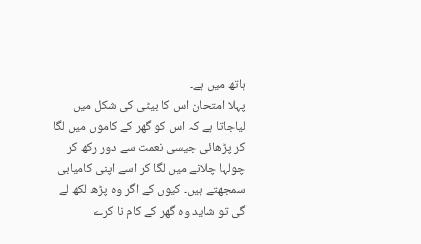ہاتھ میں ہے۔
پہلا امتحان اس کا بیٹی کی شکل میں لیاجاتا ہے کہ اس کو گھر کے کاموں میں لگا کر پڑھائی جیسی نعمت سے دور رکھ کر چولہا چلانے میں لگا کر اسے اپنی کامیابی سمجھتے ہیں۔ کیوں کے اگر وہ پڑھ لکھ لے گی تو شاید وہ گھر کے کام نا کرے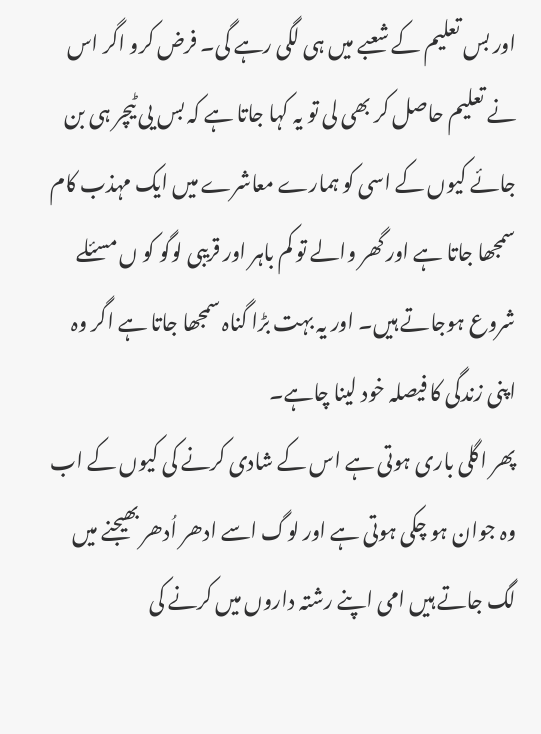اور بس تعلیم کے شعبے میں ہی لگی رہے گی۔ فرض کرو اگر اس نے تعلیم حاصل کر بھی لی تو یہ کہا جاتا ہے کہ بس یی ٹیچر ہی بن جائے کیوں کے اسی کو ہمارے معاشرے میں ایک مہذب کام سمجھا جاتا ہے اور گھر والے تو کم باہر اور قریبی لوگو کو ں مسئلے شروع ہوجاتے ہیں۔ اور یہ بہت بڑا گناہ سمجھا جاتا ہے اگر وہ اپنی زندگی کا فیصلہ خود لینا چاہے۔
پھر اگلی باری ہوتی ہے اس کے شادی کرنے کی کیوں کے اب وہ جوان ہو چکی ہوتی ہے اور لوگ اسے ادھر اُدھر بھیجنے میں لگ جاتے ہیں امی اپنے رشتہ داروں میں کرنے کی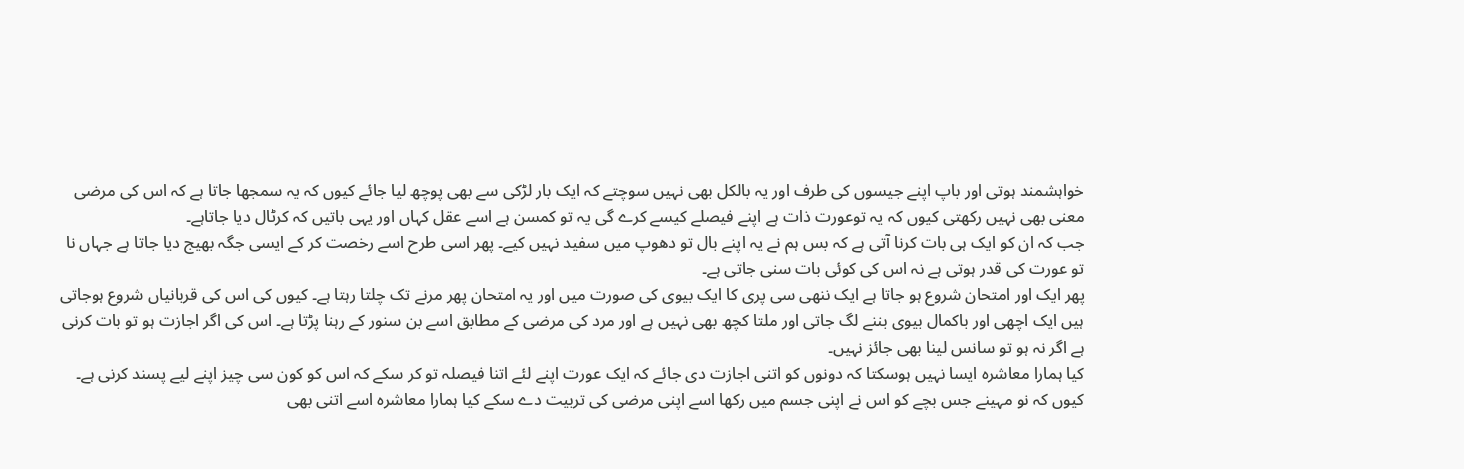خواہشمند ہوتی اور باپ اپنے جیسوں کی طرف اور یہ بالکل بھی نہیں سوچتے کہ ایک بار لڑکی سے بھی پوچھ لیا جائے کیوں کہ یہ سمجھا جاتا ہے کہ اس کی مرضی معنی بھی نہیں رکھتی کیوں کہ یہ توعورت ذات ہے اپنے فیصلے کیسے کرے گی یہ تو کمسن ہے اسے عقل کہاں اور یہی باتیں کہ کرٹال دیا جاتاہے۔
جب کہ ان کو ایک ہی بات کرنا آتی ہے کہ بس ہم نے یہ اپنے بال تو دھوپ میں سفید نہیں کیے۔ پھر اسی طرح اسے رخصت کر کے ایسی جگہ بھیج دیا جاتا ہے جہاں نا تو عورت کی قدر ہوتی ہے نہ اس کی کوئی بات سنی جاتی ہے۔
پھر ایک اور امتحان شروع ہو جاتا ہے ایک ننھی سی پری کا ایک بیوی کی صورت میں اور یہ امتحان پھر مرنے تک چلتا رہتا ہے۔ کیوں کی اس کی قربانیاں شروع ہوجاتی ہیں ایک اچھی اور باکمال بیوی بننے لگ جاتی اور ملتا کچھ بھی نہیں ہے اور مرد کی مرضی کے مطابق اسے بن سنور کے رہنا پڑتا ہے۔ اس کی اگر اجازت ہو تو بات کرنی ہے اگر نہ ہو تو سانس لینا بھی جائز نہیں۔
کیا ہمارا معاشرہ ایسا نہیں ہوسکتا کہ دونوں کو اتنی اجازت دی جائے کہ ایک عورت اپنے لئے اتنا فیصلہ تو کر سکے کہ اس کو کون سی چیز اپنے لیے پسند کرنی ہے۔ کیوں کہ نو مہینے جس بچے کو اس نے اپنی جسم میں رکھا اسے اپنی مرضی کی تربیت دے سکے کیا ہمارا معاشرہ اسے اتنی بھی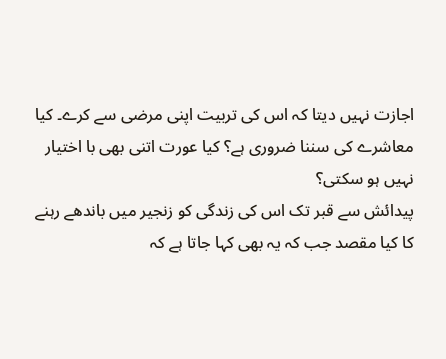اجازت نہیں دیتا کہ اس کی تربیت اپنی مرضی سے کرے۔ کیا معاشرے کی سننا ضروری ہے؟ کیا عورت اتنی بھی با اختیار نہیں ہو سکتی؟
پیدائش سے قبر تک اس کی زندگی کو زنجیر میں باندھے رہنے کا کیا مقصد جب کہ یہ بھی کہا جاتا ہے کہ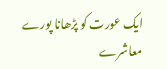ایک عورت کو پڑھانا پورے معاشرے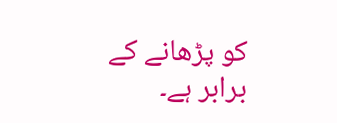کو پڑھانے کے برابر ہے۔